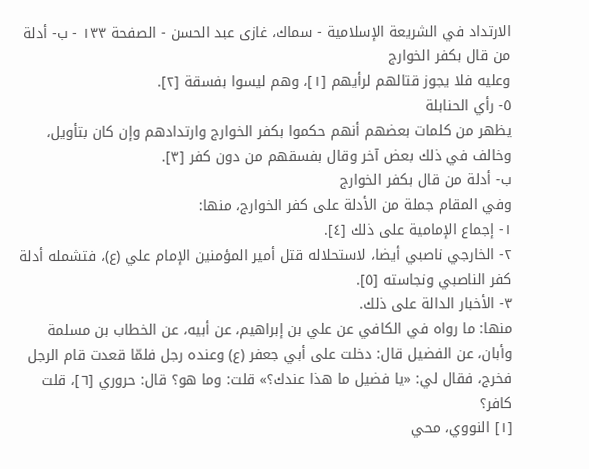الارتداد في الشريعة الإسلامية - سماك، غازى عبد الحسن - الصفحة ١٣٣ - ب- أدلة من قال بكفر الخوارج
وعليه فلا يجوز قتالهم لرأيهم [١]، وهم ليسوا بفسقة [٢].
٥- رأي الحنابلة
يظهر من كلمات بعضهم أنهم حكموا بكفر الخوارج وارتدادهم وإن كان بتأويل، وخالف في ذلك بعض آخر وقال بفسقهم من دون كفر [٣].
ب- أدلة من قال بكفر الخوارج
وفي المقام جملة من الأدلة على كفر الخوارج، منها:
١- إجماع الإمامية على ذلك [٤].
٢- الخارجي ناصبي أيضا، لاستحلاله قتل أمير المؤمنين الإمام علي (ع)، فتشمله أدلة كفر الناصبي ونجاسته [٥].
٣- الأخبار الدالة على ذلك.
منها: ما رواه في الكافي عن علي بن إبراهيم، عن أبيه، عن الخطاب بن مسلمة وأبان، عن الفضيل قال: دخلت على أبي جعفر (ع) وعنده رجل فلمّا قعدت قام الرجل فخرج، فقال لي: «يا فضيل ما هذا عندك؟» قلت: وما هو؟ قال: حروري [٦]، قلت كافر؟
[١] النووي، محي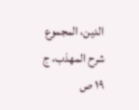الدين، المجموع شرح المهذب، ج ١٩ ص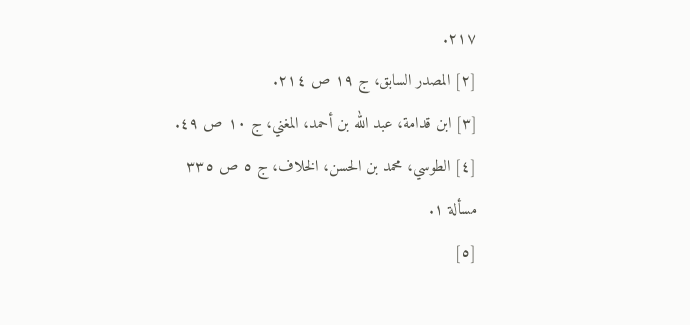٢١٧.
[٢] المصدر السابق، ج ١٩ ص ٢١٤.
[٣] ابن قدامة، عبد الله بن أحمد، المغني، ج ١٠ ص ٤٩.
[٤] الطوسي، محمد بن الحسن، الخلاف، ج ٥ ص ٣٣٥ مسألة ١.
[٥]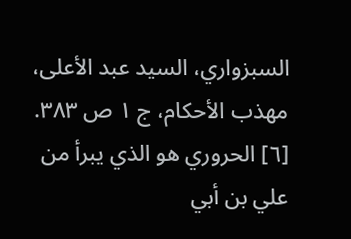السبزواري، السيد عبد الأعلى، مهذب الأحكام، ج ١ ص ٣٨٣.
[٦] الحروري هو الذي يبرأ من علي بن أبي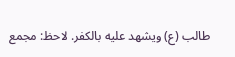طالب (ع) ويشهد عليه بالكفر. لاحظ: مجمع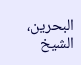البحرين، الشيخ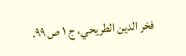فخر الدين الطريحي، ج ١ ص ٩٩.